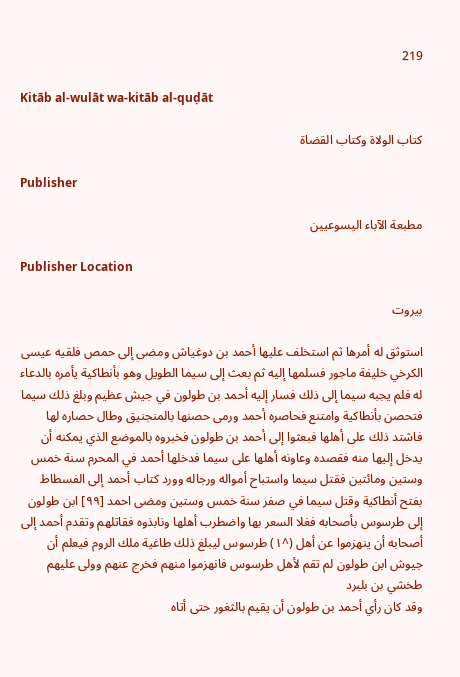219

Kitāb al-wulāt wa-kitāb al-quḍāt

كتاب الولاة وكتاب القضاة

Publisher

مطبعة الآباء اليسوعيين

Publisher Location

بيروت

استوثق له أمرها ثم استخلف عليها أحمد بن دوغياش ومضى إلى حمص فلقيه عيسى الكرخي خليفة ماجور فسلمها إليه ثم بعث إلى سيما الطويل وهو بأنطاكية يأمره بالدعاء له فلم يجبه سيما إلى ذلك فسار إليه أحمد بن طولون في جيش عظيم وبلغ ذلك سيما فتحصن بأنطاكية وامتنع فحاصره أحمد ورمى حصنها بالمنجنيق وطال حصاره لها فاشتد ذلك على أهلها فبعثوا إلى أحمد بن طولون فخبروه بالموضع الذي يمكنه أن يدخل إليها منه فقصده وعاونه أهلها على سيما فدخلها أحمد في المحرم سنة خمس وستين ومائتين فقتل سيما واستباح أمواله ورجاله وورد كتاب أحمد إلى الفسطاط بفتح أنطاكية وقتل سيما في صفر سنة خمس وستين ومضى احمد [٩٩] ابن طولون إلى طرسوس بأصحابه فغلا السعر بها واضطرب أهلها ونابذوه فقاتلهم وتقدم أحمد إلى أصحابه أن ينهزموا عن أهل (^١) طرسوس ليبلغ ذلك طاغية ملك الروم فيعلم أن جيوش ابن طولون لم تقم لأهل طرسوس فانهزموا منهم فخرج عنهم وولى عليهم طخشي بن بلبرد
وقد كان رأي أحمد بن طولون أن يقيم بالثغور حتى أتاه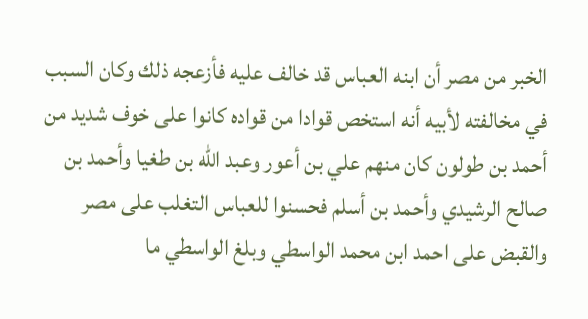الخبر من مصر أن ابنه العباس قد خالف عليه فأزعجه ذلك وكان السبب في مخالفته لأبيه أنه استخص قوادا من قواده كانوا على خوف شديد من أحمد بن طولون كان منهم علي بن أعور وعبد الله بن طغيا وأحمد بن صالح الرشيدي وأحمد بن أسلم فحسنوا للعباس التغلب على مصر والقبض على احمد ابن محمد الواسطي وبلغ الواسطي ما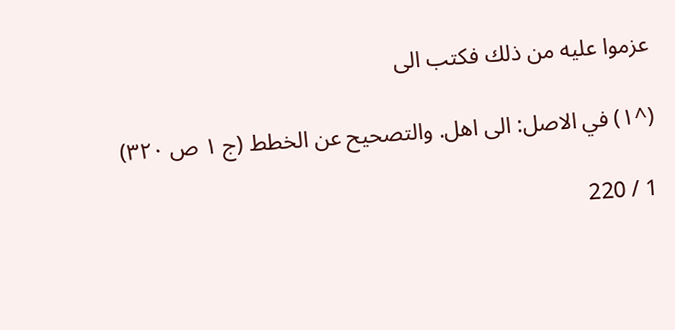عزموا عليه من ذلك فكتب الى

(^١) في الاصل: الى اهل. والتصحيح عن الخطط (ج ١ ص ٣٢٠)

1 / 220